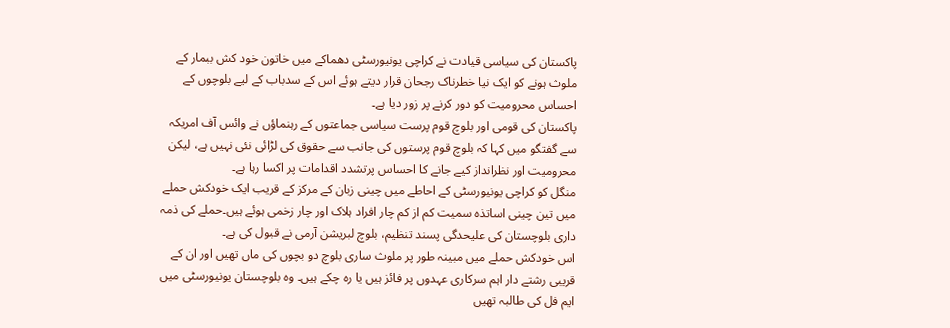پاکستان کی سیاسی قیادت نے کراچی یونیورسٹی دھماکے میں خاتون خود کش ببمار کے ملوث ہونے کو ایک نیا خطرناک رجحان قرار دیتے ہوئے اس کے سدباب کے لیے بلوچوں کے احساس محرومیت کو دور کرنے پر زور دیا ہے۔
پاکستان کی قومی اور بلوچ قوم پرست سیاسی جماعتوں کے رہنماؤں نے وائس آف امریکہ سے گفتگو میں کہا کہ بلوچ قوم پرستوں کی جانب سے حقوق کی لڑائی نئی نہیں ہے، لیکن محرومیت اور نظرانداز کیے جانے کا احساس پرتشدد اقدامات پر اکسا رہا ہے۔
منگل کو کراچی یونیورسٹی کے احاطے میں چینی زبان کے مرکز کے قریب ایک خودکش حملے میں تین چینی اساتذہ سمیت کم از کم چار افراد ہلاک اور چار زخمی ہوئے ہیں۔حملے کی ذمہ داری بلوچستان کی علیحدگی پسند تنظیم، بلوچ لبریشن آرمی نے قبول کی ہے۔
اس خودکش حملے میں مبینہ طور پر ملوث ساری بلوچ دو بچوں کی ماں تھیں اور ان کے قریبی رشتے دار اہم سرکاری عہدوں پر فائز ہیں یا رہ چکے ہیں۔ وہ بلوچستان یونیورسٹی میں ایم فل کی طالبہ تھیں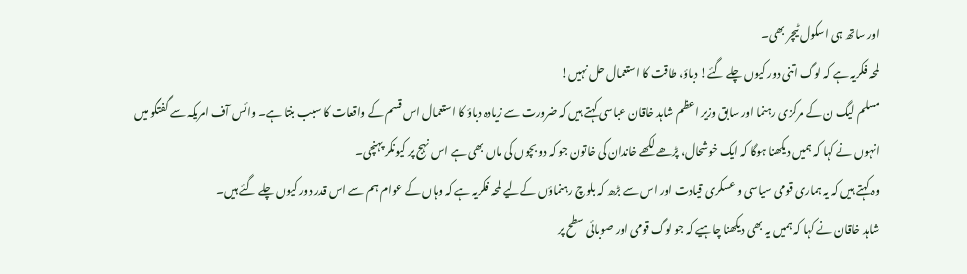اور ساتھ ہی اسکول ٹیچر بھی۔
لمحہ فکریہ ہے کہ لوگ اتنی دور کیوں چلے گئے! دباؤ، طاقت کا استعمال حل نہیں!
مسلم لیگ ن کے مرکزی رہنما اور سابق وزیر اعظم شاہد خاقان عباسی کہتے ہیں کہ ضرورت سے زیادہ دباؤ کا استعمال اس قسم کے واقعات کا سبب بنتا ہے۔ وائس آف امریکہ سے گفتگو میں انہوں نے کہا کہ ہمیں دیکھنا ہوگا کہ ایک خوشحال، پڑھے لکھے خاندان کی خاتون جو کہ دو بچوں کی ماں بھی ہے اس نہج پر کیونکر پہنچی۔
وہ کہتے ہیں کہ یہ ہماری قومی سیاسی و عسکری قیادت اور اس سے بڑھ کہ بلوچ رہنماؤں کےلیے لمحہ فکریہ ہے کہ وہاں کے عوام ہم سے اس قدر دور کیوں چلے گئے ہیں۔
شاہد خاقان نے کہا کہ ہمیں یہ بھی دیکھنا چاہیے کہ جو لوگ قومی اور صوبائی سطح پر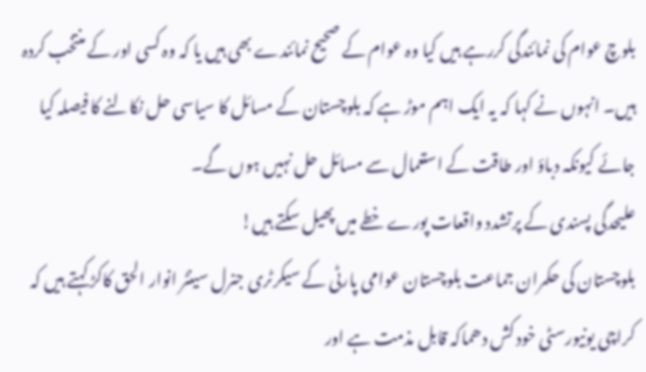بلوچ عوام کی نمائندگی کررہے ہیں کیا وہ عوام کے صحیح نمائندے بھی ہیں یا کہ وہ کسی اور کے منتخب کردہ ہیں۔ انہوں نے کہا کہ یہ ایک اہم موڑ ہے کہ بلوچستان کے مسائل کا سیاسی حل نکالنے کا فیصلہ کیا جائے کیونکہ دباؤ اور طاقت کے استعمال سے مسائل حل نہیں ہوں گے۔
علیحدگی پسندی کے پرتشدد واقعات پورے خطے میں پھیل سکتے ہیں!
بلوچستان کی حکمران جماعت بلوچستان عوامی پارٹی کے سیکرٹری جنرل سینٹر انوار الحق کاکڑ کہتے ہیں کہ کراچی یونیورسٹی خود کش دھماکہ قابل مذمت ہے اور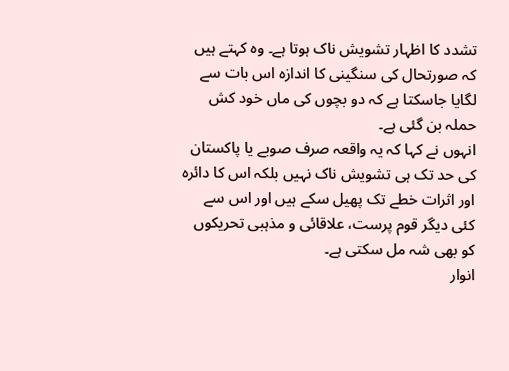تشدد کا اظہار تشویش ناک ہوتا ہے۔ وہ کہتے ہیں کہ صورتحال کی سنگینی کا اندازہ اس بات سے لگایا جاسکتا ہے کہ دو بچوں کی ماں خود کش حملہ بن گئی ہے۔
انہوں نے کہا کہ یہ واقعہ صرف صوبے یا پاکستان کی حد تک ہی تشویش ناک نہیں بلکہ اس کا دائرہ اور اثرات خطے تک پھیل سکے ہیں اور اس سے کئی دیگر قوم پرست، علاقائی و مذہبی تحریکوں کو بھی شہ مل سکتی ہے۔
انوار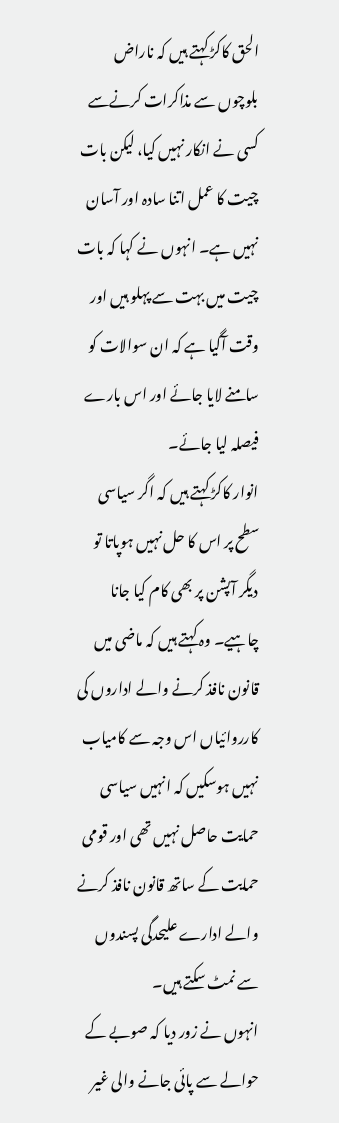الحق کاکڑ کہتے ہیں کہ ناراض بلوچوں سے مذاکرات کرنےسے کسی نے انکار نہیں کیا، لیکن بات چیت کا عمل اتنا سادہ اور آسان نہیں ہے۔ انہوں نے کہا کہ بات چیت میں بہت سے پہلو ہیں اور وقت آگیا ہے کہ ان سوالات کو سامنے لایا جائے اور اس بارے فیصلہ لیا جائے۔
انوار کاکڑ کہتے ہیں کہ اگر سیاسی سطح پر اس کا حل نہیں ہوپاتا تو دیگر آپشن پر بھی کام کیا جانا چاہیے۔ وہ کہتے ہیں کہ ماضی میں قانون نافذ کرنے والے اداروں کی کارروائیاں اس وجہ سے کامیاب نہیں ہوسکیں کہ انہیں سیاسی حمایت حاصل نہیں تھی اور قومی حمایت کے ساتھ قانون نافذ کرنے والے ادارے علیحدگی پسندوں سے نمٹ سکتے ہیں۔
انہوں نے زور دیا کہ صوبے کے حوالے سے پائی جانے والی غیر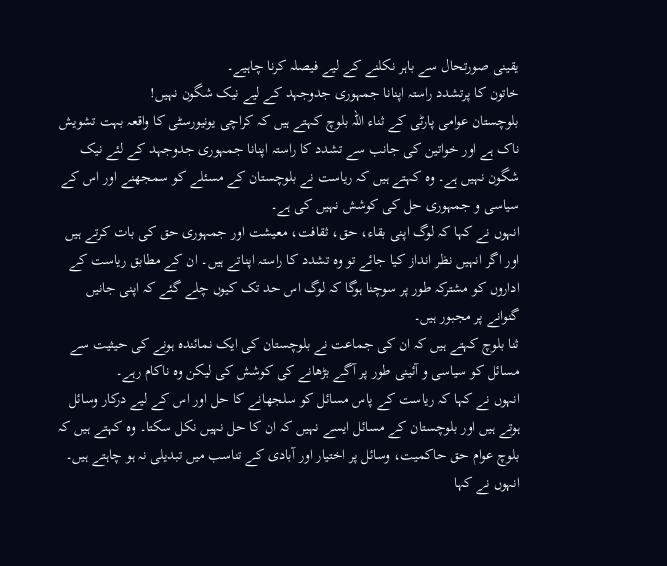یقینی صورتحال سے باہر نکلنے کے لیے فیصلہ کرنا چاہیے۔
خاتون کا پرتشدد راستہ اپنانا جمہوری جدوجہد کے لیے نیک شگون نہیں!
بلوچستان عوامی پارٹی کے ثناء اللہ بلوچ کہتے ہیں کہ کراچی یونیورسٹی کا واقعہ بہت تشویش ناک ہے اور خواتین کی جانب سے تشدد کا راستہ اپنانا جمہوری جدوجہد کے لئے نیک شگون نہیں ہے۔ وہ کہتے ہیں کہ ریاست نے بلوچستان کے مسئلے کو سمجھنے اور اس کے سیاسی و جمہوری حل کی کوشش نہیں کی ہے۔
انہوں نے کہا کہ لوگ اپنی بقاء، حق، ثقافت، معیشت اور جمہوری حق کی بات کرتے ہیں اور اگر انہیں نظر انداز کیا جائے تو وہ تشدد کا راستہ اپناتے ہیں۔ ان کے مطابق ریاست کے اداروں کو مشترکہ طور پر سوچنا ہوگا کہ لوگ اس حد تک کیوں چلے گئے کہ اپنی جانیں گنوانے پر مجبور ہیں۔
ثنا بلوچ کہتے ہیں کہ ان کی جماعت نے بلوچستان کی ایک نمائندہ ہونے کی حیثیت سے مسائل کو سیاسی و آئینی طور پر آگے بڑھانے کی کوشش کی لیکن وہ ناکام رہے۔
انہوں نے کہا کہ ریاست کے پاس مسائل کو سلجھانے کا حل اور اس کے لیے درکار وسائل ہوتے ہیں اور بلوچستان کے مسائل ایسے نہیں کہ ان کا حل نہیں نکل سکتا۔ وہ کہتے ہیں کہ بلوچ عوام حق حاکمیت، وسائل پر اختیار اور آبادی کے تناسب میں تبدیلی نہ ہو چاہتے ہیں۔
انہوں نے کہا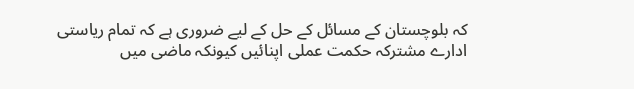کہ بلوچستان کے مسائل کے حل کے لیے ضروری ہے کہ تمام ریاستی ادارے مشترکہ حکمت عملی اپنائیں کیونکہ ماضی میں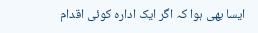ایسا بھی ہوا کہ اگر ایک ادارہ کوئی اقدام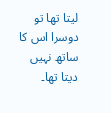لیتا تھا تو دوسرا اس کا ساتھ نہیں دیتا تھا۔